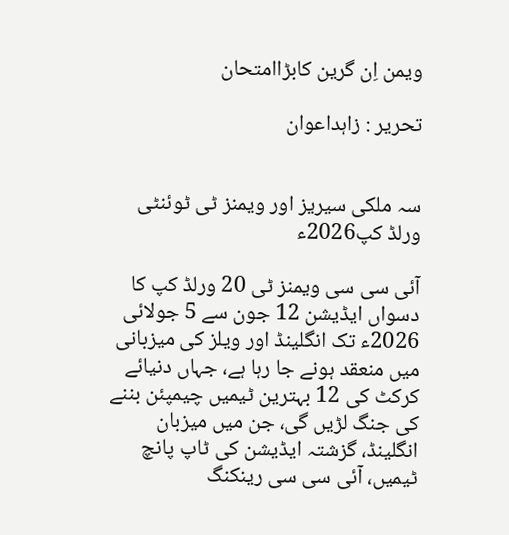ویمن اِن گرین کابڑاامتحان

تحریر : زاہداعوان


سہ ملکی سیریز اور ویمنز ٹی ٹوئنٹی ورلڈ کپ2026ء

آئی سی سی ویمنز ٹی 20 ورلڈ کپ کا دسواں ایڈیشن 12 جون سے 5 جولائی 2026ء تک انگلینڈ اور ویلز کی میزبانی میں منعقد ہونے جا رہا ہے، جہاں دنیائے کرکٹ کی 12 بہترین ٹیمیں چیمپئن بننے کی جنگ لڑیں گی، جن میں میزبان انگلینڈ، گزشتہ ایڈیشن کی ٹاپ پانچ ٹیمیں، آئی سی سی رینکنگ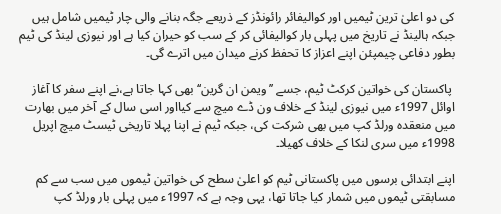کی دو اعلیٰ ترین ٹیمیں اور کوالیفائر رائونڈز کے ذریعے جگہ بنانے والی چار ٹیمیں شامل ہیں جبکہ ہالینڈ نے تاریخ میں پہلی بار کوالیفائی کر کے سب کو حیران کیا ہے اور نیوزی لینڈ کی ٹیم بطور دفاعی چیمپئن اپنے اعزاز کا تحفظ کرنے میدان میں اترے گی۔

 پاکستان کی خواتین کرکٹ ٹیم، جسے ’’ویمن ان گرین‘‘بھی کہا جاتا ہے،نے اپنے سفر کا آغاز اوائل 1997ء میں نیوزی لینڈ کے خلاف ون ڈے میچ سے کیااور اسی سال کے آخر میں بھارت میں منعقدہ ورلڈ کپ میں بھی شرکت کی، جبکہ ٹیم نے اپنا پہلا تاریخی ٹیسٹ میچ اپریل 1998ء میں سری لنکا کے خلاف کھیلا۔

اپنے ابتدائی برسوں میں پاکستانی ٹیم کو اعلیٰ سطح کی خواتین ٹیموں میں سب سے کم مسابقتی ٹیموں میں شمار کیا جاتا تھا، یہی وجہ ہے کہ 1997ء میں پہلی بار ورلڈ کپ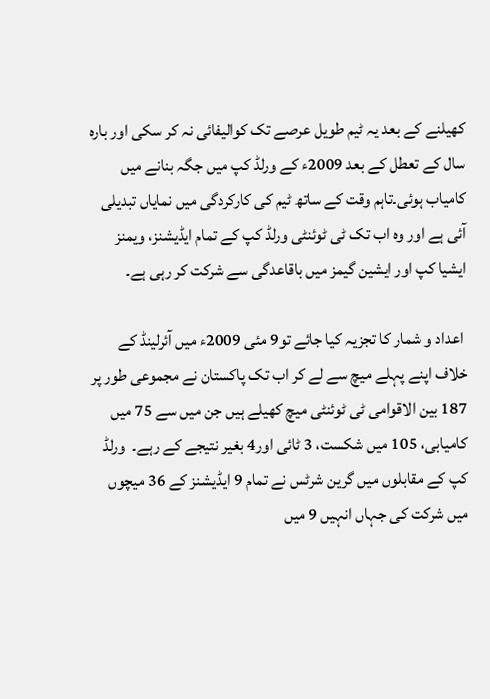کھیلنے کے بعد یہ ٹیم طویل عرصے تک کوالیفائی نہ کر سکی اور بارہ سال کے تعطل کے بعد 2009ء کے ورلڈ کپ میں جگہ بنانے میں کامیاب ہوئی۔تاہم وقت کے ساتھ ٹیم کی کارکردگی میں نمایاں تبدیلی آئی ہے اور وہ اب تک ٹی ٹوئنٹی ورلڈ کپ کے تمام ایڈیشنز، ویمنز ایشیا کپ اور ایشین گیمز میں باقاعدگی سے شرکت کر رہی ہے۔

 اعداد و شمار کا تجزیہ کیا جائے تو9 مئی 2009ء میں آئرلینڈ کے خلاف اپنے پہلے میچ سے لے کر اب تک پاکستان نے مجموعی طور پر 187 بین الاقوامی ٹی ٹوئنٹی میچ کھیلے ہیں جن میں سے 75 میں کامیابی، 105 میں شکست، 3 ٹائی اور4 بغیر نتیجے کے رہے۔  ورلڈ کپ کے مقابلوں میں گرین شرٹس نے تمام 9 ایڈیشنز کے 36 میچوں میں شرکت کی جہاں انہیں 9 میں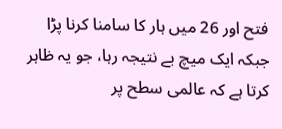فتح اور 26 میں ہار کا سامنا کرنا پڑا جبکہ ایک میچ بے نتیجہ رہا، جو یہ ظاہر کرتا ہے کہ عالمی سطح پر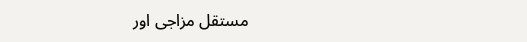مستقل مزاجی اور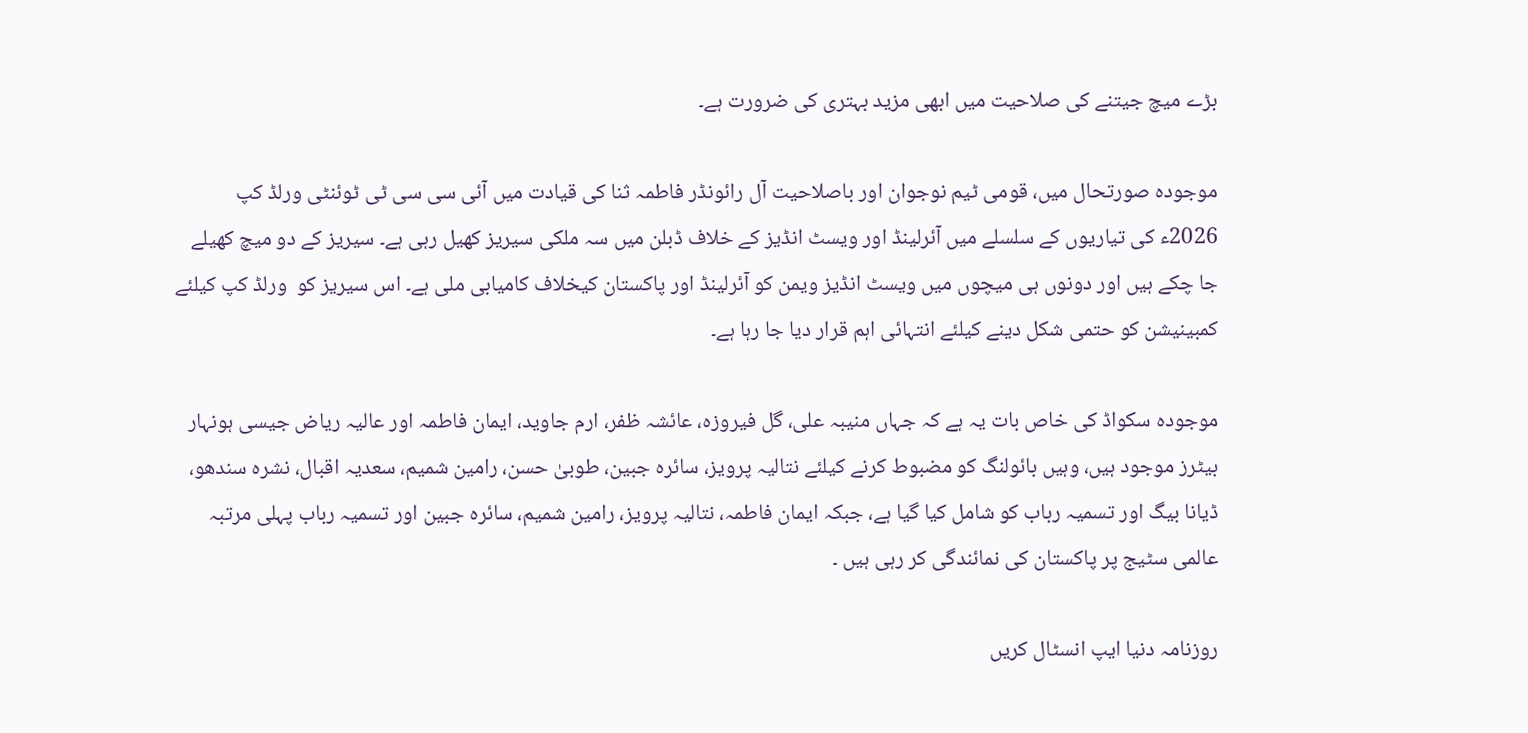بڑے میچ جیتنے کی صلاحیت میں ابھی مزید بہتری کی ضرورت ہے۔

موجودہ صورتحال میں، قومی ٹیم نوجوان اور باصلاحیت آل رائونڈر فاطمہ ثنا کی قیادت میں آئی سی سی ٹی ٹوئنٹی ورلڈ کپ 2026ء کی تیاریوں کے سلسلے میں آئرلینڈ اور ویسٹ انڈیز کے خلاف ڈبلن میں سہ ملکی سیریز کھیل رہی ہے۔ سیریز کے دو میچ کھیلے جا چکے ہیں اور دونوں ہی میچوں میں ویسٹ انڈیز ویمن کو آئرلینڈ اور پاکستان کیخلاف کامیابی ملی ہے۔ اس سیریز کو  ورلڈ کپ کیلئے کمبینیشن کو حتمی شکل دینے کیلئے انتہائی اہم قرار دیا جا رہا ہے۔

موجودہ سکواڈ کی خاص بات یہ ہے کہ جہاں منیبہ علی، گل فیروزہ، عائشہ ظفر، ارم جاوید، ایمان فاطمہ اور عالیہ ریاض جیسی ہونہار بیٹرز موجود ہیں، وہیں بائولنگ کو مضبوط کرنے کیلئے نتالیہ پرویز، سائرہ جبین، طوبیٰ حسن، رامین شمیم، سعدیہ اقبال، نشرہ سندھو، ڈیانا بیگ اور تسمیہ رباب کو شامل کیا گیا ہے، جبکہ ایمان فاطمہ، نتالیہ پرویز، رامین شمیم، سائرہ جبین اور تسمیہ رباب پہلی مرتبہ عالمی سٹیج پر پاکستان کی نمائندگی کر رہی ہیں ۔

روزنامہ دنیا ایپ انسٹال کریں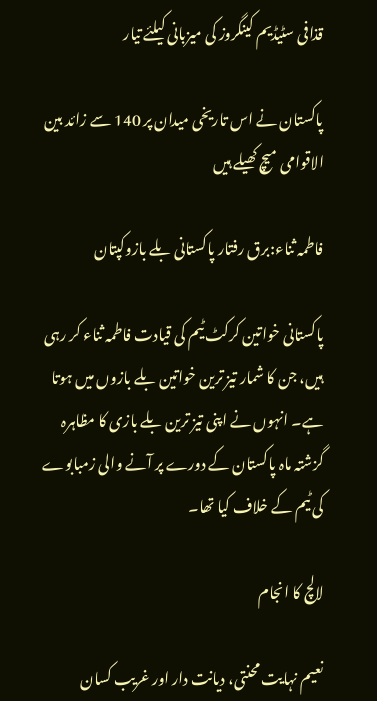قذافی سٹیڈیم کینگروز کی میزبانی کیلئے تیار

پاکستان نے اس تاریخی میدان پر 140 سے زائد بین الاقوامی میچ کھیلے ہیں

فاطمہ ثناء:برق رفتار پاکستانی بلے بازوکپتان

پاکستانی خواتین کرکٹ ٹیم کی قیادت فاطمہ ثناء کر رہی ہیں، جن کا شمار تیز ترین خواتین بلے بازوں میں ہوتا ہے۔ انہوں نے اپنی تیز ترین بلے بازی کا مظاہرہ گزشتہ ماہ پاکستان کے دورے پر آنے والی زمبابوے کی ٹیم کے خلاف کیا تھا۔

لالچ کا انجام

نعیم نہایت محنتی، دیانت دار اور غریب کسان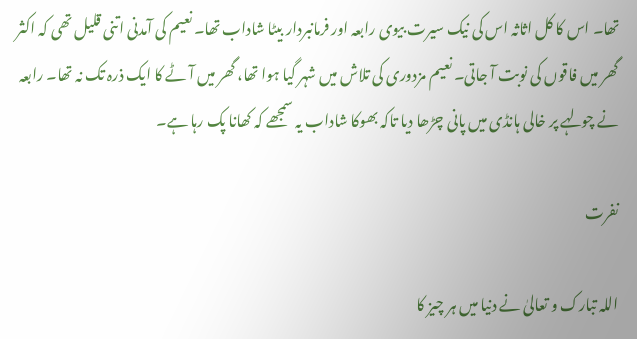تھا۔ اس کا کل اثاثہ اس کی نیک سیرت بیوی رابعہ اور فرمانبردار بیٹا شاداب تھا۔ نعیم کی آمدنی اتنی قلیل تھی کہ اکثر گھر میں فاقوں کی نوبت آ جاتی۔ نعیم مزدوری کی تلاش میں شہر گیا ہوا تھا، گھر میں آٹے کا ایک ذرہ تک نہ تھا۔ رابعہ نے چولہے پر خالی ہانڈی میں پانی چڑھا دیا تاکہ بھوکا شاداب یہ سمجھے کہ کھانا پک رہا ہے۔

نفرت

اللہ تبارک و تعالیٰ نے دنیا میں ہر چیز کا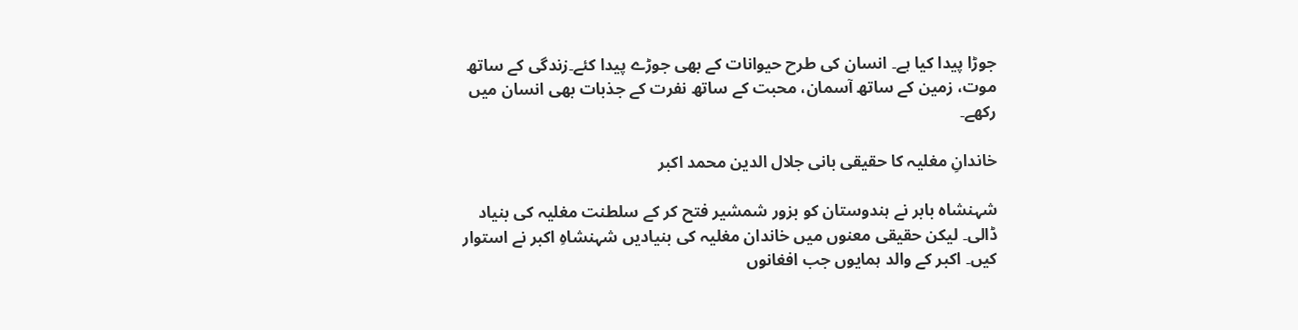جوڑا پیدا کیا ہے۔ انسان کی طرح حیوانات کے بھی جوڑے پیدا کئے۔زندگی کے ساتھ موت، زمین کے ساتھ آسمان، محبت کے ساتھ نفرت کے جذبات بھی انسان میں رکھے۔

خاندانِ مغلیہ کا حقیقی بانی جلال الدین محمد اکبر

شہنشاہ بابر نے ہندوستان کو بزور شمشیر فتح کر کے سلطنت مغلیہ کی بنیاد ڈالی۔ لیکن حقیقی معنوں میں خاندان مغلیہ کی بنیادیں شہنشاہِ اکبر نے استوار کیں۔ اکبر کے والد ہمایوں جب افغانوں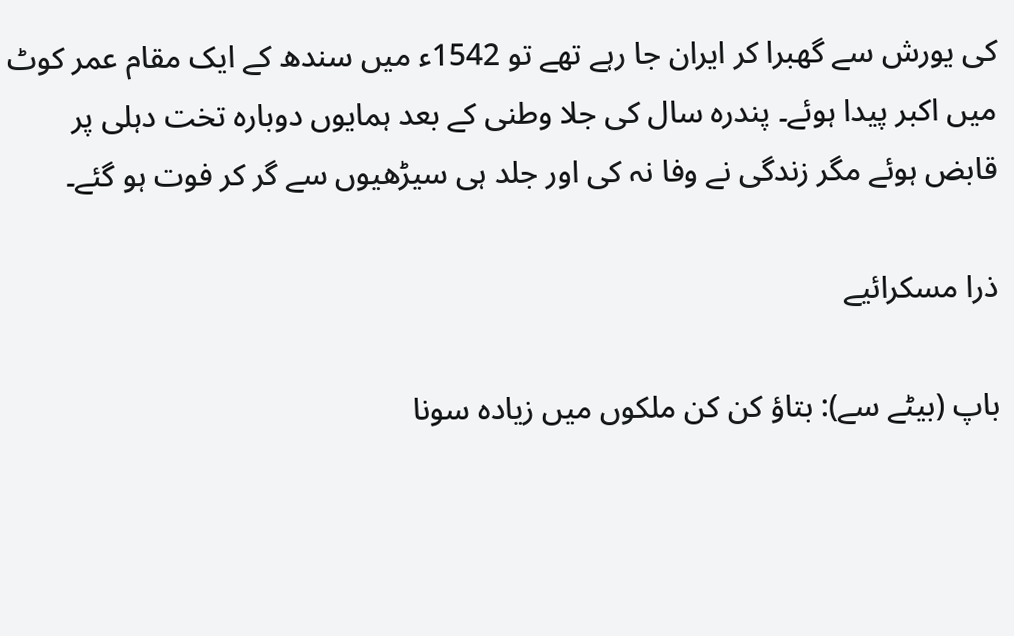کی یورش سے گھبرا کر ایران جا رہے تھے تو 1542ء میں سندھ کے ایک مقام عمر کوٹ میں اکبر پیدا ہوئے۔ پندرہ سال کی جلا وطنی کے بعد ہمایوں دوبارہ تخت دہلی پر قابض ہوئے مگر زندگی نے وفا نہ کی اور جلد ہی سیڑھیوں سے گر کر فوت ہو گئے۔

ذرا مسکرائیے

باپ (بیٹے سے): بتاؤ کن کن ملکوں میں زیادہ سونا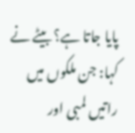پایا جاتا ہے؟ بیٹے نے کہا: جن ملکوں میں راتیں لمبی اور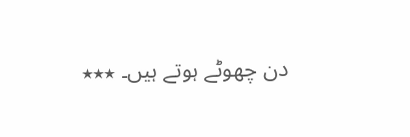دن چھوٹے ہوتے ہیں۔ ٭٭٭